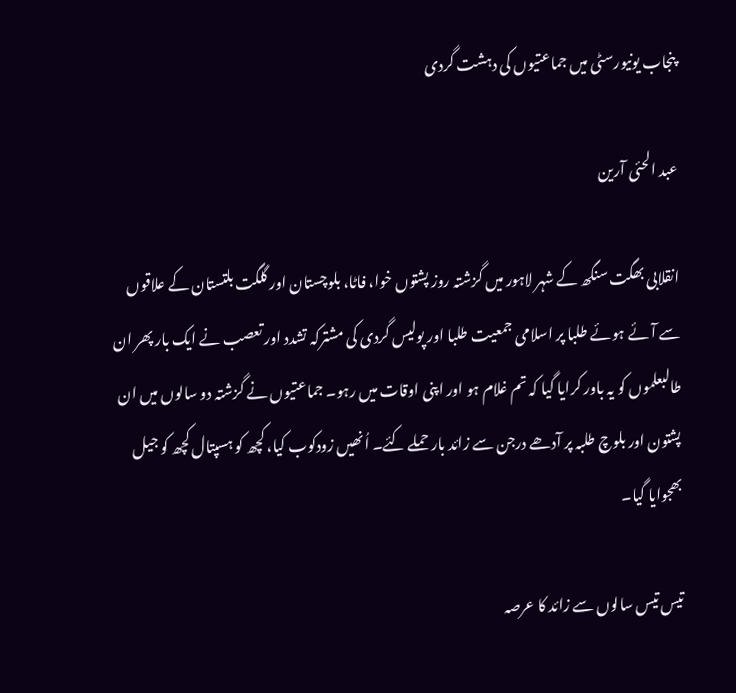پنجاب یونیورسٹی میں جماعتیوں کی دہشت گردی

عبد الحئی آرین

انقلابی بھگت سنگھ کے شہر لاہور میں گزشتہ روز پشتوں خوا، فاٹا، بلوچستان اور گلگت بلتستان کے علاقوں سے آئے ہوئے طلبا پر اسلامی جمعیت طلبا اور پولیس گردی کی مشترکہ تشدد اور تعصب نے ایک بار پھر ان طالبعلموں کو یہ باور کرایا گیا کہ تم غلام ہو اور اپنی اوقات میں رہو۔ جماعتیوں نے گزشتہ دو سالوں میں ان پشتون اور بلوچ طلبہ پر آدھے درجن سے زائد بار حملے کئے۔ اُنھیں زودکوب کیا، کچھ کو ہسپتال کچھ کو جیل بھجوایا گیا۔

تیس تیس سالوں سے زائد کا عرصہ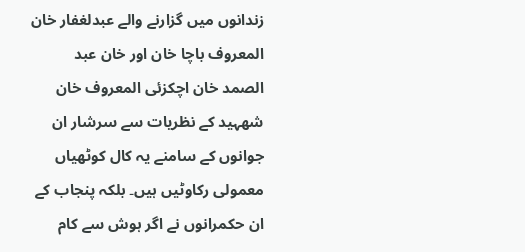زندانوں میں گزارنے والے عبدلغفار خان المعروف باچا خان اور خان عبد الصمد خان اچکزئی المعروف خان شھہید کے نظریات سے سرشار ان جوانوں کے سامنے یہ کال کوٹھیاں معمولی رکاوٹیں ہیں۔ بلکہ پنجاب کے ان حکمرانوں نے اگر ہوش سے کام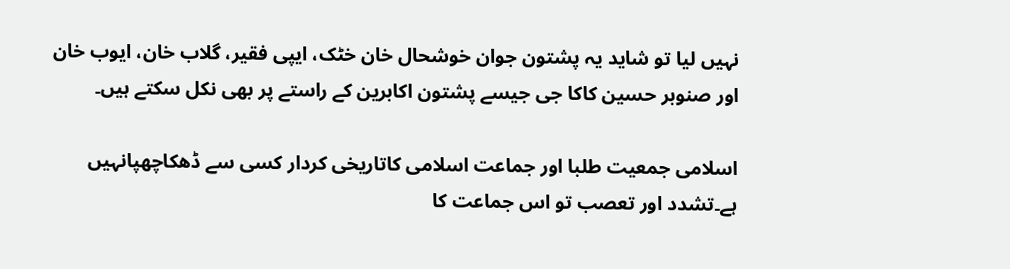نہیں لیا تو شاید یہ پشتون جوان خوشحال خان خٹک، ایپی فقیر، گلاب خان، ایوب خان اور صنوبر حسین کاکا جی جیسے پشتون اکابرین کے راستے پر بھی نکل سکتے ہیں۔

اسلامی جمعیت طلبا اور جماعت اسلامی کاتاریخی کردار کسی سے ڈھکاچھپانہیں ہے۔تشدد اور تعصب تو اس جماعت کا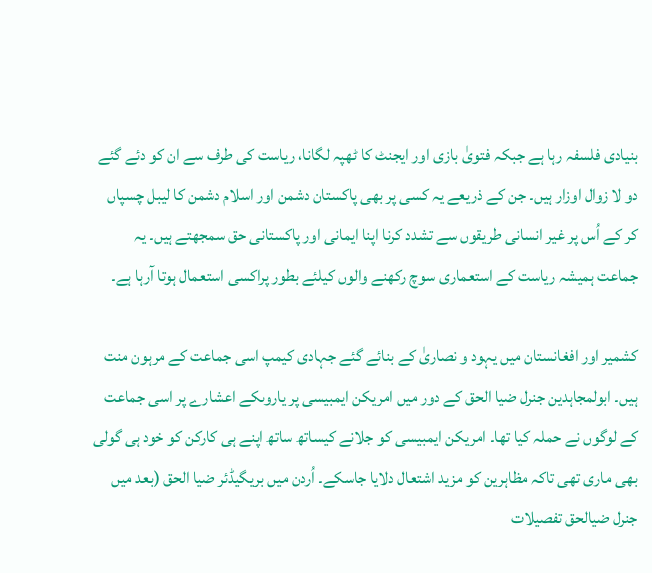بنیادی فلسفہ رہا ہے جبکہ فتویٰ بازی اور ایجنٹ کا ٹھپہ لگانا، ریاست کی طرف سے ان کو دئے گئے دو لا زوال اوزار ہیں۔ جن کے ذریعے یہ کسی پر بھی پاکستان دشمن اور اسلام دشمن کا لیبل چسپاں کر کے اُس پر غیر انسانی طریقوں سے تشدد کرنا اپنا ایمانی اور پاکستانی حق سمجھتے ہیں۔ یہ جماعت ہمیشہ ریاست کے استعماری سوچ رکھنے والوں کیلئے بطور پراکسی استعمال ہوتا آرہا ہے۔

کشمیر اور افغانستان میں یہود و نصاریٰ کے بنائے گئے جہادی کیمپ اسی جماعت کے مرہون منت ہیں۔ ابولمجاہدین جنرل ضیا الحق کے دور میں امریکن ایمبیسی پر یاروںکے اعشارے پر اسی جماعت کے لوگوں نے حملہ کیا تھا۔ امریکن ایمبیسی کو جلانے کیساتھ ساتھ اپنے ہی کارکن کو خود ہی گولی بھی ماری تھی تاکہ مظاہرین کو مزید اشتعال دلایا جاسکے۔ اُردن میں بریگیڈئر ضیا الحق (بعد میں جنرل ضیالحق تفصیلات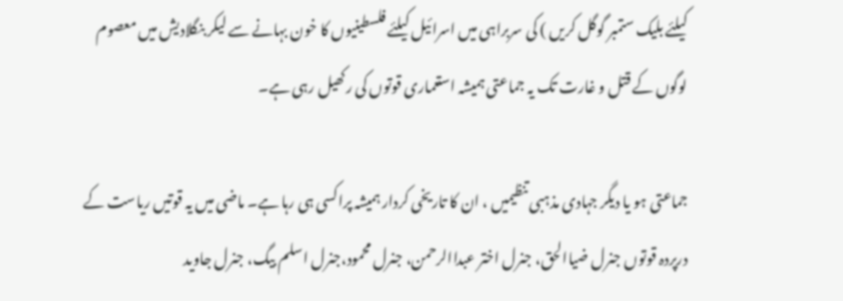کیلئے بلیک ستمبر گوگل کریں ) کی سربراہی میں اسرائیل کیلئے فلسطینیوں کا خون بہانے سے لیکر بنگلادیش میں معصوم لوگوں کے قتل و غارت تک یہ جماعتی ہمیشہ استعماری قوتوں کی رکھیل رہی ہے۔

جماعتی ہو یا دیگر جہادی مذہبی تنظیمیں ، ان کا تاریخی کردار ہمیشہ پراکسی ہی رہا ہے۔ ماضی میں یہ قوتیں ریاست کے درپردہ قوتوں جنرل ضیاالحق، جنرل اختر عبداالرحمن، جنرل محمود،جنرل اسلم بیگ، جنرل جاوید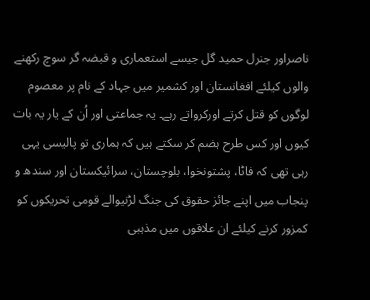ناصراور جنرل حمید گل جیسے استعماری و قبضہ گر سوچ رکھنے والوں کیلئے افغانستان اور کشمیر میں جہاد کے نام پر معصوم لوگوں کو قتل کرتے اورکرواتے رہے۔ یہ جماعتی اور اُن کے یار یہ بات کیوں اور کس طرح ہضم کر سکتے ہیں کہ ہماری تو پالیسی یہی رہی تھی کہ فاٹا، پشتونخوا، بلوچستان، سرائیکستان اور سندھ و پنجاب میں اپنے جائز حقوق کی جنگ لڑنیوالے قومی تحریکوں کو کمزور کرنے کیلئے ان علاقوں میں مذہبی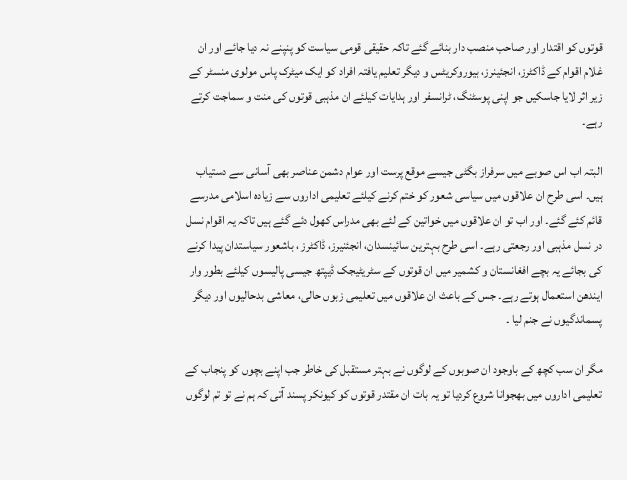قوتوں کو اقتدار اور صاحب منصب دار بنائے گئے تاکہ حقیقی قومی سیاست کو پنپنے نہ دیا جائے اور ان غلام اقوام کے ڈاکٹرز، انجئینرز، بیوروکریٹس و دیگر تعلیم یافتہ افراد کو ایک میٹرک پاس مولوی منسٹر کے زیر اثر لایا جاسکیں جو اپنی پوسٹنگ، ٹرانسفر اور ہدایات کیلئے ان مذہبی قوتوں کی منت و سماجت کرتے رہے۔

البتہ اب اس صوبے میں سرفراز بگٹی جیسے موقع پرست اور عوام دشمن عناصر بھی آسانی سے دستیاب ہیں۔ اسی طرح ان علاقوں میں سیاسی شعور کو ختم کرنے کیلئے تعلیمی اداروں سے زیادہ اسلامی مدرسے قائم کئے گئے۔ اور اب تو ان علاقوں میں خواتین کے لئے بھی مدراس کھول دئے گئے ہیں تاکہ یہ اقوام نسل در نسل مذہبی اور رجعتی رہے۔ اسی طرح بہترین سائینسدان، انجئنیرز، ڈاکٹرز ، باشعور سیاستدان پیدا کرنے کی بجائے یہ بچے افغانستان و کشمیر میں ان قوتوں کے سٹریٹیجک ڈیپتھ جیسی پالیسوں کیلئے بطور وار ایندھن استعمال ہوتے رہے۔ جس کے باعث ان علاقوں میں تعلیمی زبوں حالی، معاشی بدحالیوں اور دیگر پسماندگیوں نے جنم لیا ۔

مگر ان سب کچھ کے باوجود ان صوبوں کے لوگوں نے بہتر مستقبل کی خاطر جب اپنے بچوں کو پنجاب کے تعلیمی اداروں میں بھجوانا شروع کردیا تو یہ بات ان مقتدر قوتوں کو کیونکر پسند آتی کہ ہم نے تو تم لوگوں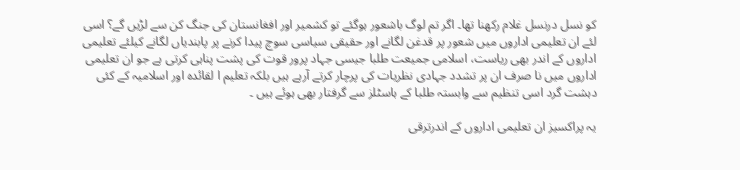کو نسل درنسل غلام رکھنا تھا۔ اگر تم لوگ باشعور ہوگئے تو کشمیر اور افغانستان کی جنگ کن سے لڑیں گے؟ اسی لئے ان تعلیمی اداروں میں شعور پر قدغن لگانے اور حقیقی سیاسی سوچ پیدا کرنے پر پابندیاں لگانے کیلئے تعلیمی اداروں کے اندر بھی ریاست، اسلامی جمیعت طلبا جیسی جہاد پرور قوت کی پشت پناہی کرتی ہے جو ان تعلیمی اداروں میں نا صرف ان پر تشدد جہادی نظریات کی پرچار کرتے آرہے ہیں بلکہ تعلیم ا لقائدہ اور اسلامیہ کے کئی دہشت گرد اسی تنظیم سے وابستہ طلبا کے ہاسٹلز سے گرفتار بھی ہوئے ہیں ۔

یہ پراکسیز ان تعلیمی اداروں کے اندرترقی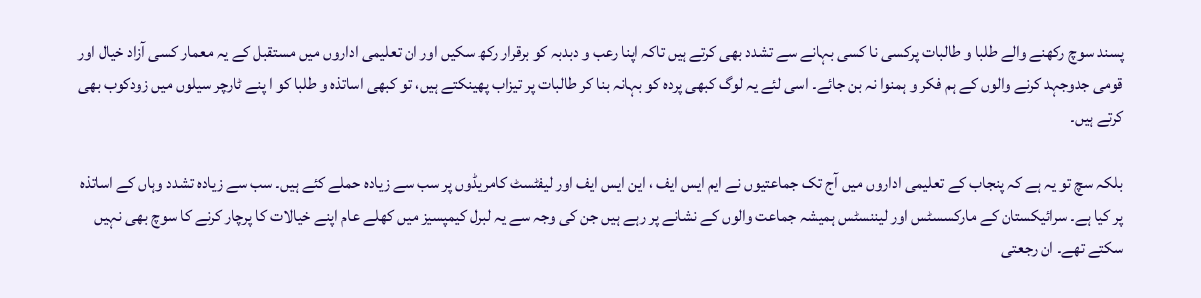پسند سوچ رکھنے والے طلبا و طالبات پرکسی نا کسی بہانے سے تشدد بھی کرتے ہیں تاکہ اپنا رعب و دبدبہ کو برقرار رکھ سکیں اور ان تعلیمی اداروں میں مستقبل کے یہ معمار کسی آزاد خیال اور قومی جدوجہد کرنے والوں کے ہم فکر و ہمنوا نہ بن جائے۔ اسی لئے یہ لوگ کبھی پردہ کو بہانہ بنا کر طالبات پر تیزاب پھینکتے ہیں، تو کبھی اساتذہ و طلبا کو ا پنے ٹارچر سیلوں میں زودکوب بھی کرتے ہیں۔

بلکہ سچ تو یہ ہے کہ پنجاب کے تعلیمی اداروں میں آج تک جماعتیوں نے ایم ایس ایف ، این ایس ایف اور لیفٹسٹ کامریڈوں پر سب سے زیادہ حملے کئے ہیں۔ سب سے زیادہ تشدد وہاں کے اساتذہ پر کیا ہے۔ سرائیکستان کے مارکسسٹس اور لیننسٹس ہمیشہ جماعت والوں کے نشانے پر رہے ہیں جن کی وجہ سے یہ لبرل کیمپسیز میں کھلے عام اپنے خیالات کا پرچار کرنے کا سوچ بھی نہیں سکتے تھے۔ ان رجعتی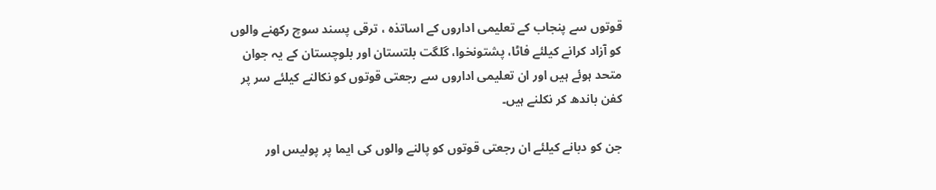قوتوں سے پنجاب کے تعلیمی اداروں کے اساتذہ ، ترقی پسند سوچ رکھنے والوں کو آزاد کرانے کیلئے فاٹا، پشتونخوا، گلگت بلتستان اور بلوچستان کے یہ جوان متحد ہوئے ہیں اور ان تعلیمی اداروں سے رجعتی قوتوں کو نکالنے کیلئے سر پر کفن باندھ کر نکلنے ہیں۔

جن کو دبانے کیلئے ان رجعتی قوتوں کو پالنے والوں کی ایما پر پولیس اور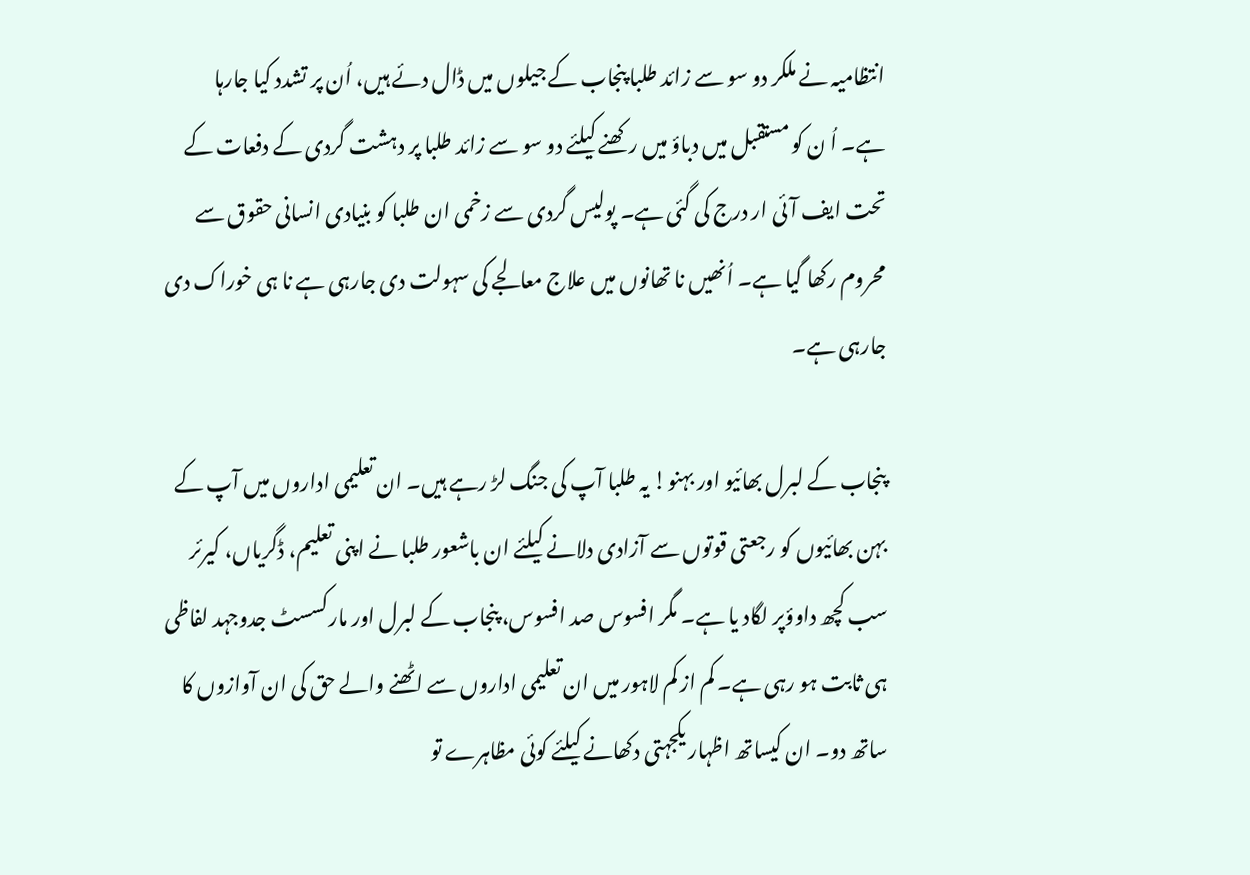انتظامیہ نے ملکر دو سو سے زائد طلبا پنجاب کے جیلوں میں ڈال دئے ہیں، اُن پر تشدد کیا جارہا ہے۔ اُ ن کو مستقبل میں دباؤ میں رکھنے کیلئے دو سو سے زائد طلبا پر دہشت گردی کے دفعات کے تحت ایف آئی ار درج کی گئی ہے۔ پولیس گردی سے زخمی ان طلبا کو بنیادی انسانی حقوق سے محروم رکھا گیا ہے۔ اُنھیں نا تھانوں میں علاج معالجے کی سہولت دی جارہی ہے نا ہی خوراک دی جارہی ہے۔

پنجاب کے لبرل بھائیو اور بہنو! یہ طلبا آپ کی جنگ لڑ رہے ہیں۔ ان تعلیمی اداروں میں آپ کے بہن بھائیوں کو رجعتی قوتوں سے آزادی دلانے کیلئے ان باشعور طلبا نے اپنی تعلیم، ڈگریاں، کیرئر سب کچھ داوؤپر لگاد یا ہے۔ مگر افسوس صد افسوس، پنجاب کے لبرل اور مارکسسٹ جدوجہد لفاظی ہی ثابت ہو رہی ہے۔ کم از کم لاہور میں ان تعلیمی اداروں سے اٹھنے والے حق کی ان آوازوں کا ساتھ دو۔ ان کیساتھ اظہار یکجہتی دکھانے کیلئے کوئی مظاہرے تو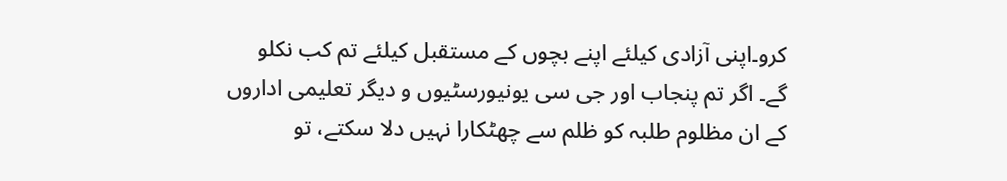کرو۔اپنی آزادی کیلئے اپنے بچوں کے مستقبل کیلئے تم کب نکلو گے۔ اگر تم پنجاب اور جی سی یونیورسٹیوں و دیگر تعلیمی اداروں کے ان مظلوم طلبہ کو ظلم سے چھٹکارا نہیں دلا سکتے، تو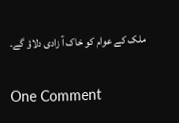ملک کے عوام کو خاک آ زادی دلاؤ گے۔

One Comment